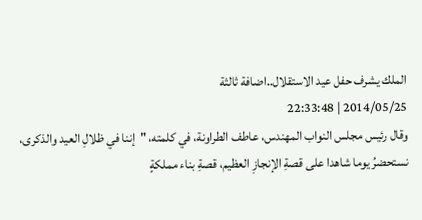الملك يشرف حفل عيد الاستقلال..اضافة ثالثة
2014/05/25 | 22:33:48
وقال رئيس مجلس النواب المهندس، عاطف الطراونة، في كلمته، "إننا في ظلالِ العيد والذكرى، نستحضرُ يوما شاهدا على قصةِ الإنجازِ العظيم، قصةِ بناء مملكةٍ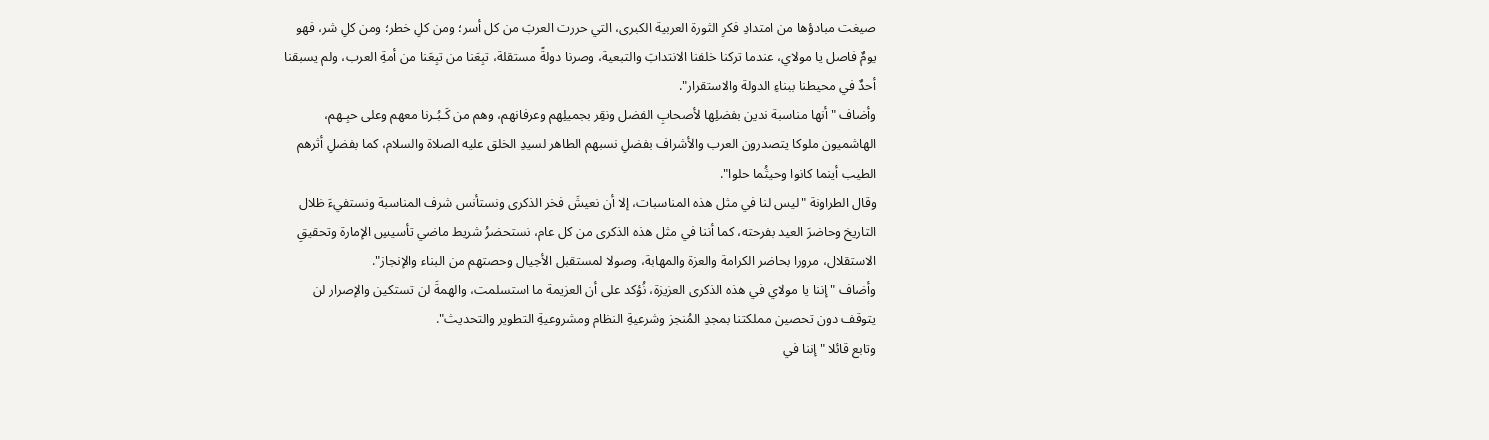صيغت مبادؤها من امتدادِ فكرِ الثورة العربية الكبرى، التي حررت العربَ من كل أسر؛ ومن كلِ خطر؛ ومن كلِ شر، فهو يومٌ فاصل يا مولاي، عندما تركنا خلفنا الانتدابَ والتبعية، وصرنا دولةً مستقلة، تبِعَنا من تبِعَنا من أمةِ العرب، ولم يسبقنا أحدٌ في محيطنا ببناءِ الدولة والاستقرار".
وأضاف "أنها مناسبة ندين بفضلِها لأصحابِ الفضل ونقِر بجميلِهم وعرفانهم، وهم من كَـبُـرنا معهم وعلى حبِـهم، الهاشميون ملوكا يتصدرون العرب والأشراف بفضلِ نسبهم الطاهر لسيدِ الخلق عليه الصلاة والسلام، كما بفضلِ أثرهم الطيب أينما كانوا وحيثُما حلوا".
وقال الطراونة "ليس لنا في مثل هذه المناسبات، إلا أن نعيشَ فخر الذكرى ونستأنس شرف المناسبة ونستفيءَ ظلال التاريخ وحاضرَ العيد بفرحته، كما أننا في مثل هذه الذكرى من كل عام، نستحضرُ شريط ماضي تأسيسِ الإمارة وتحقيقِ الاستقلال، مرورا بحاضر الكرامة والعزة والمهابة، وصولا لمستقبل الأجيال وحصتهم من البناء والإنجاز".
وأضاف "إننا يا مولاي في هذه الذكرى العزيزة، نُؤكد على أن العزيمة ما استسلمت، والهمةَ لن تستكين والإصرار لن يتوقف دون تحصين مملكتنا بمجدِ المُنجز وشرعيةِ النظام ومشروعيةِ التطوير والتحديث".
وتابع قائلا "إننا في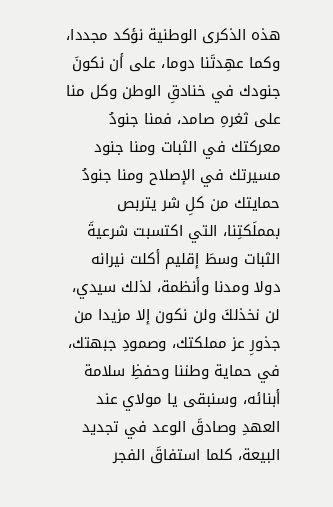هذه الذكرى الوطنية نؤكد مجددا، وكما عهِدتَنا دوما، على أن نكونَ جنودك في خنادقِ الوطن وكل منا على ثغرهِ صامد، فمنا جنودُ معركتك في الثبات ومنا جنود مسيرتك في الإصلاح ومنا جنودُ حمايتك من كلِ شر يتربص بمملَكتِنا، التي اكتسبت شرعيةَ الثبات وسطَ إقليم أكلت نيرانه دولا ومدنا وأنظمة، لذلك سيدي، لن نخذلكَ ولن نكون إلا مزيدا من جذورِ عز مملكتك، وصمودِ جبهتك، في حماية وطننا وحفظِ سلامة أبنائه، وسنبقى يا مولاي عند العهدِ وصادقَ الوعد في تجديد البيعة، كلما استفاقَ الفجر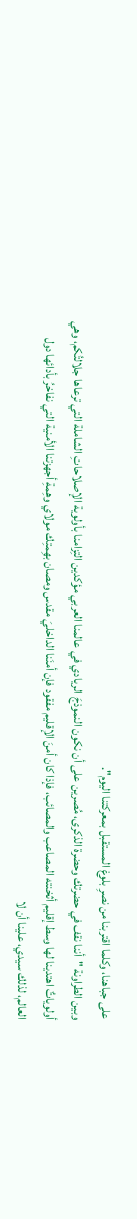على جباهنا، وكلما اقتربنا من نصرِ بلوغ المستقبل بمعركتنا اليوم".
وبين الطراونة "أننا نقف في حضرتك وحضرة الذكرى، مُصرين على أن نكون النموذجَ الريادي في عالمنا العربي مؤكدين التِزامنا بأولوية الإصلاحاتِ الشاملة التي ترعاها جلالتُكم، وهي أولوياتٌ اهتدينا لها وسط إقليم أثخنته المصاعب والمصائب، فإذا كان أمنَ الإقليم مفقود فإن أمنَنا الداخليَ مقدس ومصان بهِمتِك مولاي وهِمةِ أجهزتنا الأمنية التي نفاخرُ بأدائها دول العالم، لذلك سيدي، علينا أن لا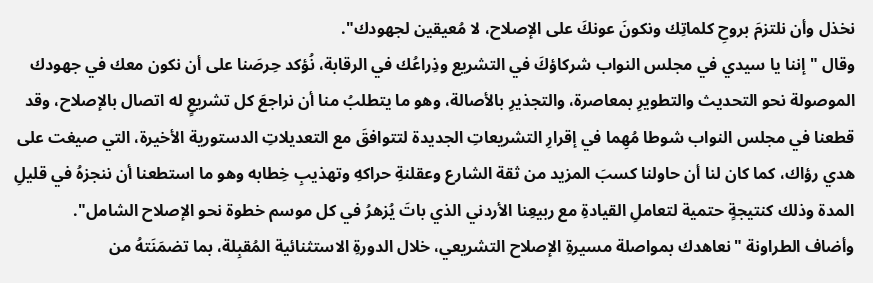نخذل وأن نلتزمَ بروحِ كلماتِك ونكونَ عونكَ على الإصلاح، لا مُعيقين لجهودك".
وقال "إننا يا سيدي في مجلس النواب شركاؤكَ في التشريع وذِراعُك في الرقابة، نُؤكد حِرصَنا على أن نكون معك في جهودك الموصولة نحو التحديث والتطويرِ بمعاصرة، والتجذيرِ بالأصالة، وهو ما يتطلبُ منا أن نراجعَ كل تشريعٍ له اتصال بالإصلاح، وقد قطعنا في مجلس النواب شوطا مُهِما في إقرارِ التشريعاتِ الجديدة لتتوافقَ مع التعديلاتِ الدستورية الأخيرة، التي صيغت على هدي رؤاك، كما كان لنا أن حاولنا كسبَ المزيد من ثقة الشارع وعقلنةِ حراكهِ وتهذيبِ خِطابه وهو ما استطعنا أن ننجزهُ في قليلِ المدة وذلك كنتيجةٍ حتمية لتعاملِ القيادةِ مع ربيعِنا الأردني الذي باتَ يُزهرُ في كل موسم خطوة نحو الإصلاح الشامل".
وأضاف الطراونة "نعاهدك بمواصلة مسيرةِ الإصلاح التشريعي، خلال الدورةِ الاستثنائية المُقبِلة، بما تضمَنَتهُ من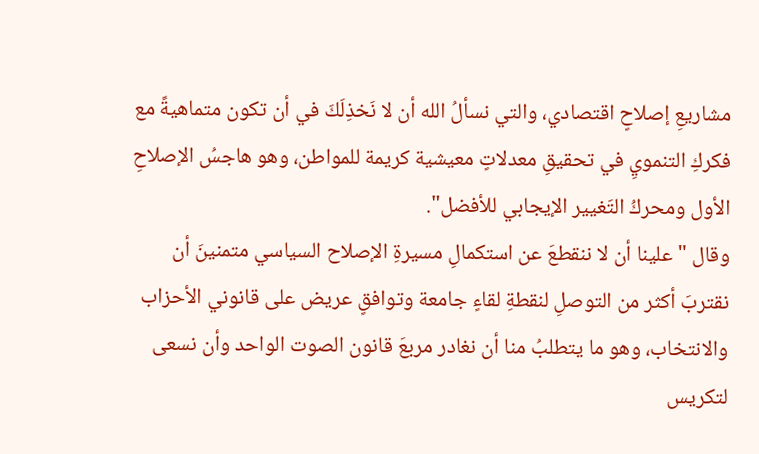مشاريعِ إصلاحٍ اقتصادي، والتي نسألُ الله أن لا نَخذِلَكَ في أن تكون متماهيةً مع فكركِ التنمويِ في تحقيقِ معدلاتٍ معيشية كريمة للمواطن، وهو هاجسُ الإصلاحِ الأول ومحركُ التَغيير الإيجابي للأفضل".
وقال "علينا أن لا ننقطعَ عن استكمالِ مسيرةِ الإصلاح السياسي متمنينَ أن نقتربَ أكثر من التوصلِ لنقطةِ لقاءٍ جامعة وتوافقٍ عريض على قانوني الأحزاب والانتخاب، وهو ما يتطلبُ منا أن نغادر مربعَ قانون الصوت الواحد وأن نسعى لتكريس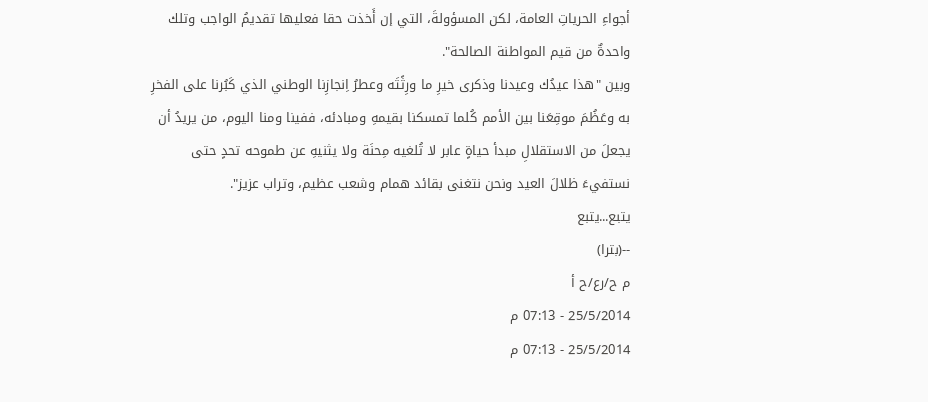أجواءِ الحرياتِ العامة، لكن المسؤولةَ، التي إن أَخذت حقا فعليها تقديمُ الواجب وتلك واحدةٌ من قيم المواطنة الصالحة".
وبين "هذا عيدُك وعيدنا وذكرى خيرِ ما ورِثًتَه وعطرُ اِنجازِنا الوطني الذي كَبُرنا على الفخرِ به وعَظُمَ موقِعَنا بين الأمم كُلما تمسكنا بقيمهِ ومبادئه، ففينا ومنا اليوم، من يريدُ أن يجعلَ من الاستقلالِ مبدأ حياةٍ عابر لا تُلغيه مِحنَة ولا يثنيهِ عن طموحه تحدٍ حتى نستفيءَ ظلالَ العيد ونحن نتغنى بقائد همام وشعب عظيم، وتراب عزيز".
يتبع...يتبع
--(بترا)
م ح/رع/ح أ
25/5/2014 - 07:13 م
25/5/2014 - 07:13 م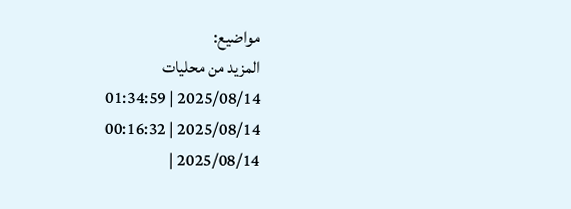مواضيع:
المزيد من محليات
2025/08/14 | 01:34:59
2025/08/14 | 00:16:32
2025/08/14 |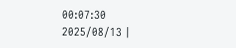00:07:30
2025/08/13 |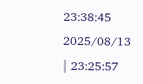23:38:45
2025/08/13 | 23:25:57